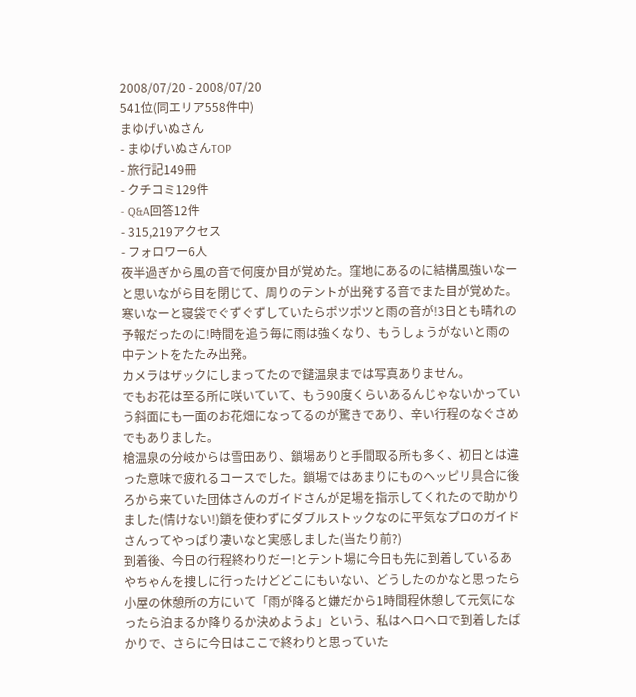2008/07/20 - 2008/07/20
541位(同エリア558件中)
まゆげいぬさん
- まゆげいぬさんTOP
- 旅行記149冊
- クチコミ129件
- Q&A回答12件
- 315,219アクセス
- フォロワー6人
夜半過ぎから風の音で何度か目が覚めた。窪地にあるのに結構風強いなーと思いながら目を閉じて、周りのテントが出発する音でまた目が覚めた。
寒いなーと寝袋でぐずぐずしていたらポツポツと雨の音が!3日とも晴れの予報だったのに!時間を追う毎に雨は強くなり、もうしょうがないと雨の中テントをたたみ出発。
カメラはザックにしまってたので鑓温泉までは写真ありません。
でもお花は至る所に咲いていて、もう90度くらいあるんじゃないかっていう斜面にも一面のお花畑になってるのが驚きであり、辛い行程のなぐさめでもありました。
槍温泉の分岐からは雪田あり、鎖場ありと手間取る所も多く、初日とは違った意味で疲れるコースでした。鎖場ではあまりにものヘッピリ具合に後ろから来ていた団体さんのガイドさんが足場を指示してくれたので助かりました(情けない!)鎖を使わずにダブルストックなのに平気なプロのガイドさんってやっぱり凄いなと実感しました(当たり前?)
到着後、今日の行程終わりだー!とテント場に今日も先に到着しているあやちゃんを捜しに行ったけどどこにもいない、どうしたのかなと思ったら小屋の休憩所の方にいて「雨が降ると嫌だから1時間程休憩して元気になったら泊まるか降りるか決めようよ」という、私はヘロヘロで到着したばかりで、さらに今日はここで終わりと思っていた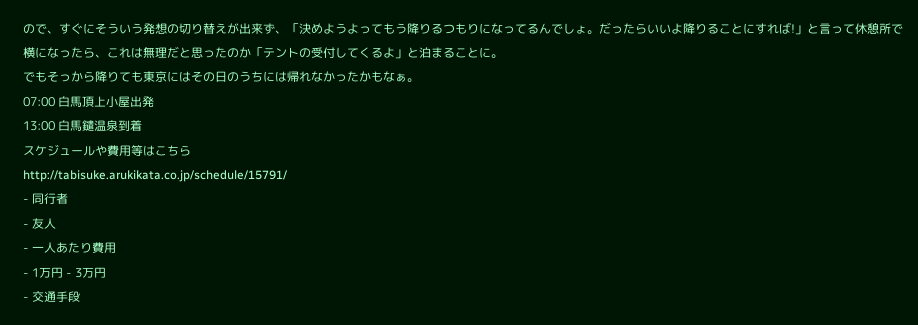ので、すぐにそういう発想の切り替えが出来ず、「決めようよってもう降りるつもりになってるんでしょ。だったらいいよ降りることにすれば!」と言って休憩所で横になったら、これは無理だと思ったのか「テントの受付してくるよ」と泊まることに。
でもそっから降りても東京にはその日のうちには帰れなかったかもなぁ。
07:00 白馬頂上小屋出発
13:00 白馬鑓温泉到着
スケジュールや費用等はこちら
http://tabisuke.arukikata.co.jp/schedule/15791/
- 同行者
- 友人
- 一人あたり費用
- 1万円 - 3万円
- 交通手段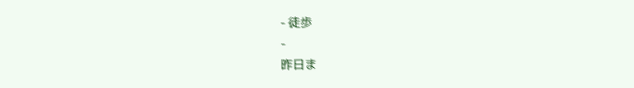- 徒歩
-
昨日ま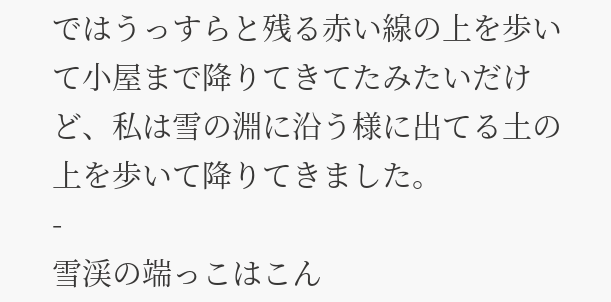ではうっすらと残る赤い線の上を歩いて小屋まで降りてきてたみたいだけど、私は雪の淵に沿う様に出てる土の上を歩いて降りてきました。
-
雪渓の端っこはこん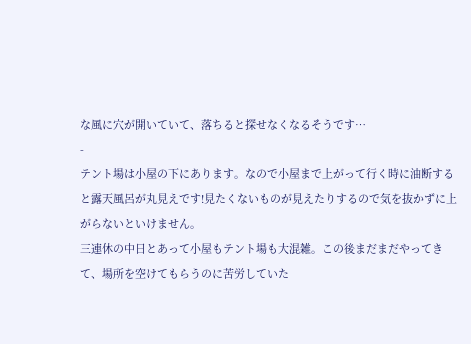な風に穴が開いていて、落ちると探せなくなるそうです…
-
テント場は小屋の下にあります。なので小屋まで上がって行く時に油断すると露天風呂が丸見えです!見たくないものが見えたりするので気を抜かずに上がらないといけません。
三連休の中日とあって小屋もテント場も大混雑。この後まだまだやってきて、場所を空けてもらうのに苦労していた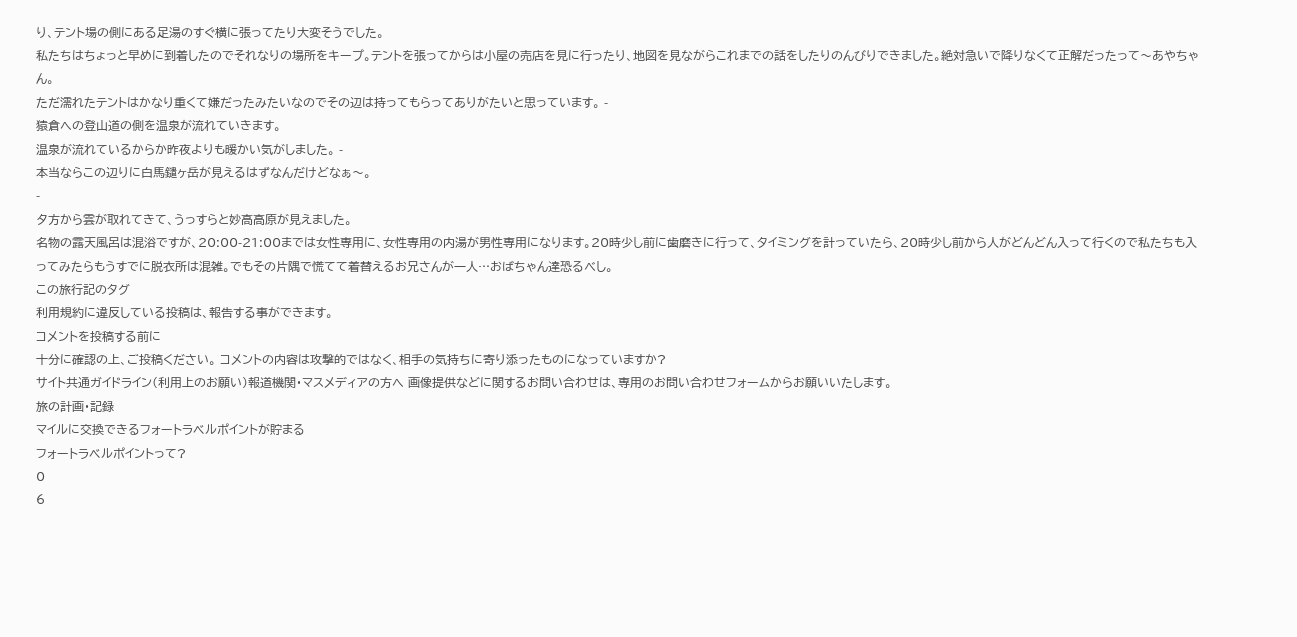り、テント場の側にある足湯のすぐ横に張ってたり大変そうでした。
私たちはちょっと早めに到着したのでそれなりの場所をキープ。テントを張ってからは小屋の売店を見に行ったり、地図を見ながらこれまでの話をしたりのんびりできました。絶対急いで降りなくて正解だったって〜あやちゃん。
ただ濡れたテントはかなり重くて嫌だったみたいなのでその辺は持ってもらってありがたいと思っています。 -
猿倉への登山道の側を温泉が流れていきます。
温泉が流れているからか昨夜よりも暖かい気がしました。 -
本当ならこの辺りに白馬鑓ヶ岳が見えるはずなんだけどなぁ〜。
-
夕方から雲が取れてきて、うっすらと妙高高原が見えました。
名物の露天風呂は混浴ですが、20:00-21:00までは女性専用に、女性専用の内湯が男性専用になります。20時少し前に歯磨きに行って、タイミングを計っていたら、20時少し前から人がどんどん入って行くので私たちも入ってみたらもうすでに脱衣所は混雑。でもその片隅で慌てて着替えるお兄さんが一人…おばちゃん達恐るべし。
この旅行記のタグ
利用規約に違反している投稿は、報告する事ができます。
コメントを投稿する前に
十分に確認の上、ご投稿ください。 コメントの内容は攻撃的ではなく、相手の気持ちに寄り添ったものになっていますか?
サイト共通ガイドライン(利用上のお願い)報道機関・マスメディアの方へ 画像提供などに関するお問い合わせは、専用のお問い合わせフォームからお願いいたします。
旅の計画・記録
マイルに交換できるフォートラベルポイントが貯まる
フォートラベルポイントって?
0
6